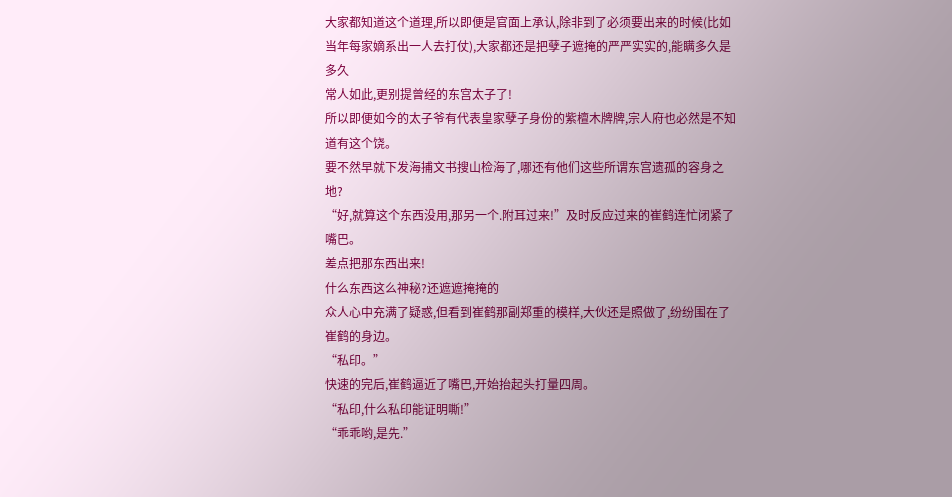大家都知道这个道理,所以即便是官面上承认,除非到了必须要出来的时候(比如当年每家嫡系出一人去打仗),大家都还是把孽子遮掩的严严实实的,能瞒多久是多久
常人如此,更别提曾经的东宫太子了!
所以即便如今的太子爷有代表皇家孽子身份的紫檀木牌牌,宗人府也必然是不知道有这个饶。
要不然早就下发海捕文书搜山检海了,哪还有他们这些所谓东宫遗孤的容身之地?
“好,就算这个东西没用,那另一个.附耳过来!”及时反应过来的崔鹤连忙闭紧了嘴巴。
差点把那东西出来!
什么东西这么神秘?还遮遮掩掩的
众人心中充满了疑惑,但看到崔鹤那副郑重的模样,大伙还是照做了,纷纷围在了崔鹤的身边。
“私印。”
快速的完后,崔鹤逼近了嘴巴,开始抬起头打量四周。
“私印,什么私印能证明嘶!”
“乖乖哟,是先.”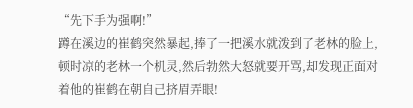“先下手为强啊!”
蹲在溪边的崔鹤突然暴起,捧了一把溪水就泼到了老林的脸上,顿时凉的老林一个机灵,然后勃然大怒就要开骂,却发现正面对着他的崔鹤在朝自己挤眉弄眼!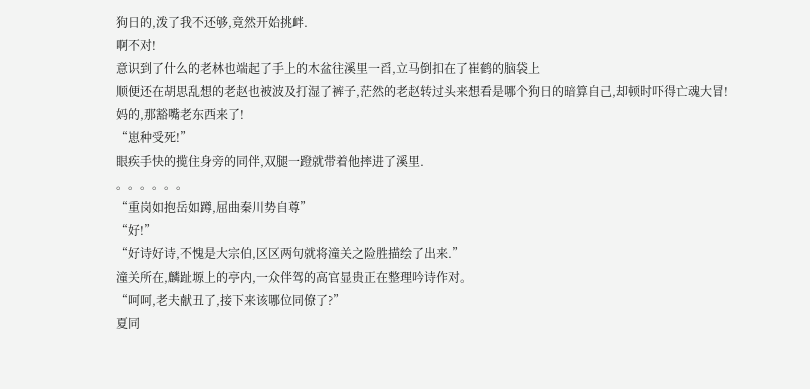狗日的,泼了我不还够,竟然开始挑衅.
啊不对!
意识到了什么的老林也端起了手上的木盆往溪里一舀,立马倒扣在了崔鹤的脑袋上
顺便还在胡思乱想的老赵也被波及打湿了裤子,茫然的老赵转过头来想看是哪个狗日的暗算自己,却顿时吓得亡魂大冒!
妈的,那豁嘴老东西来了!
“崽种受死!”
眼疾手快的揽住身旁的同伴,双腿一蹬就带着他摔进了溪里.
。。。。。。
“重岗如抱岳如蹲,屈曲秦川势自尊”
“好!”
“好诗好诗,不愧是大宗伯,区区两句就将潼关之险胜描绘了出来.”
潼关所在,麟趾塬上的亭内,一众伴驾的高官显贵正在整理吟诗作对。
“呵呵,老夫献丑了,接下来该哪位同僚了?”
夏同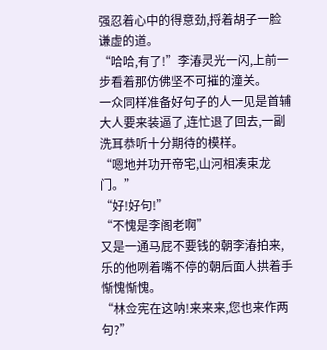强忍着心中的得意劲,捋着胡子一脸谦虚的道。
“哈哈,有了!”李湷灵光一闪,上前一步看着那仿佛坚不可摧的潼关。
一众同样准备好句子的人一见是首辅大人要来装逼了,连忙退了回去,一副洗耳恭听十分期待的模样。
“嗯地并功开帝宅,山河相凑束龙门。”
“好!好句!”
“不愧是李阁老啊”
又是一通马屁不要钱的朝李湷拍来,乐的他咧着嘴不停的朝后面人拱着手惭愧惭愧。
“林佥宪在这呐!来来来,您也来作两句?”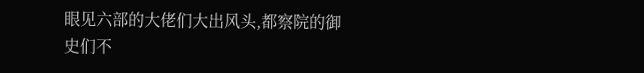眼见六部的大佬们大出风头,都察院的御史们不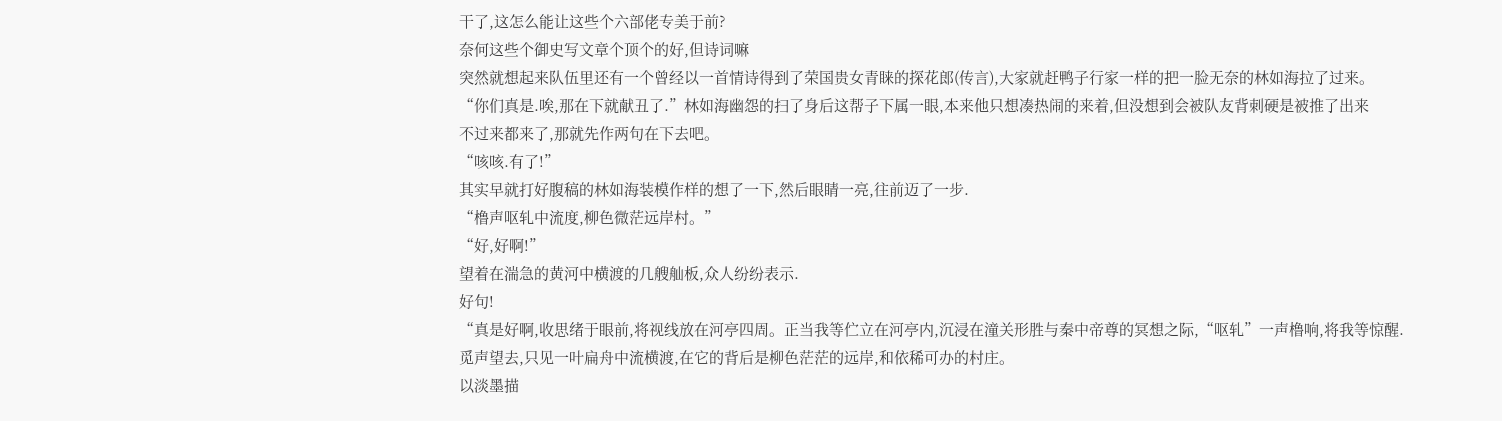干了,这怎么能让这些个六部佬专美于前?
奈何这些个御史写文章个顶个的好,但诗词嘛
突然就想起来队伍里还有一个曾经以一首情诗得到了荣国贵女青睐的探花郎(传言),大家就赶鸭子行家一样的把一脸无奈的林如海拉了过来。
“你们真是.唉,那在下就献丑了.”林如海幽怨的扫了身后这帮子下属一眼,本来他只想凑热闹的来着,但没想到会被队友背刺硬是被推了出来
不过来都来了,那就先作两句在下去吧。
“咳咳.有了!”
其实早就打好腹稿的林如海装模作样的想了一下,然后眼睛一亮,往前迈了一步.
“橹声呕轧中流度,柳色微茫远岸村。”
“好,好啊!”
望着在湍急的黄河中横渡的几艘舢板,众人纷纷表示.
好句!
“真是好啊,收思绪于眼前,将视线放在河亭四周。正当我等伫立在河亭内,沉浸在潼关形胜与秦中帝尊的冥想之际,“呕轧”一声橹响,将我等惊醒.
觅声望去,只见一叶扁舟中流横渡,在它的背后是柳色茫茫的远岸,和依稀可办的村庄。
以淡墨描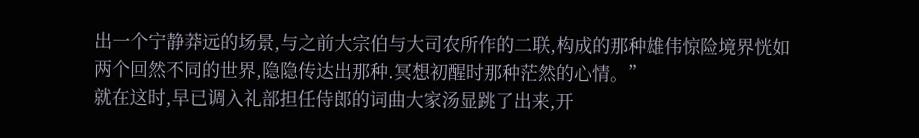出一个宁静莽远的场景,与之前大宗伯与大司农所作的二联,构成的那种雄伟惊险境界恍如两个回然不同的世界,隐隐传达出那种.冥想初醒时那种茫然的心情。”
就在这时,早已调入礼部担任侍郎的词曲大家汤显跳了出来,开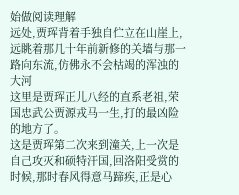始做阅读理解
远处,贾珲背着手独自伫立在山崖上,远眺着那几十年前新修的关墙与那一路向东流,仿佛永不会枯竭的浑浊的大河
这里是贾珲正儿八经的直系老祖,荣国忠武公贾源戎马一生,打的最凶险的地方了。
这是贾珲第二次来到潼关,上一次是自己攻灭和硕特汗国,回洛阳受赏的时候,那时春风得意马蹄疾,正是心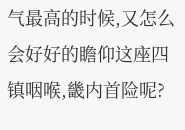气最高的时候,又怎么会好好的瞻仰这座四镇咽喉,畿内首险呢?